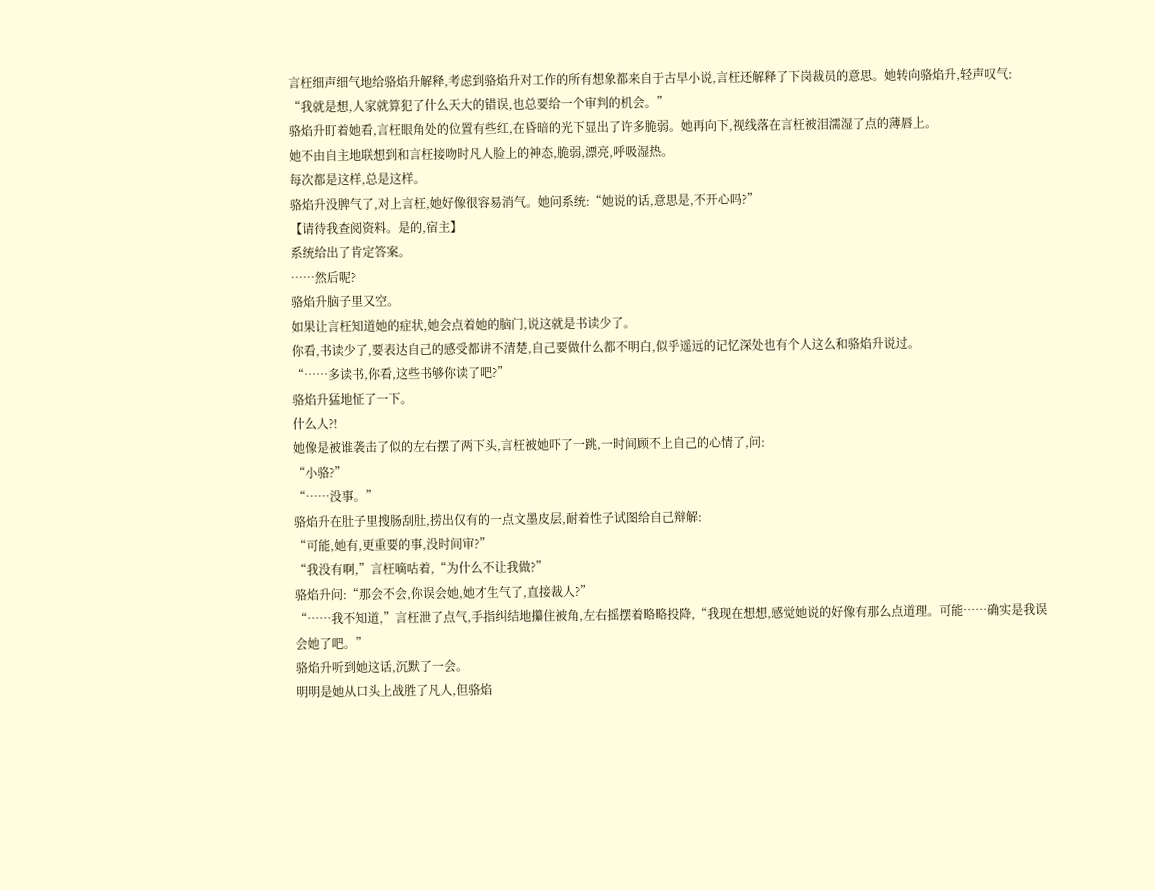言枉细声细气地给骆焰升解释,考虑到骆焰升对工作的所有想象都来自于古早小说,言枉还解释了下岗裁员的意思。她转向骆焰升,轻声叹气:
“我就是想,人家就算犯了什么天大的错误,也总要给一个审判的机会。”
骆焰升盯着她看,言枉眼角处的位置有些红,在昏暗的光下显出了许多脆弱。她再向下,视线落在言枉被泪濡湿了点的薄唇上。
她不由自主地联想到和言枉接吻时凡人脸上的神态,脆弱,漂亮,呼吸湿热。
每次都是这样,总是这样。
骆焰升没脾气了,对上言枉,她好像很容易消气。她问系统:“她说的话,意思是,不开心吗?”
【请待我查阅资料。是的,宿主】
系统给出了肯定答案。
……然后呢?
骆焰升脑子里又空。
如果让言枉知道她的症状,她会点着她的脑门,说这就是书读少了。
你看,书读少了,要表达自己的感受都讲不清楚,自己要做什么都不明白,似乎遥远的记忆深处也有个人这么和骆焰升说过。
“……多读书,你看,这些书够你读了吧?”
骆焰升猛地怔了一下。
什么人?!
她像是被谁袭击了似的左右摆了两下头,言枉被她吓了一跳,一时间顾不上自己的心情了,问:
“小骆?”
“……没事。”
骆焰升在肚子里搜肠刮肚,捞出仅有的一点文墨皮层,耐着性子试图给自己辩解:
“可能,她有,更重要的事,没时间审?”
“我没有啊,”言枉嘀咕着,“为什么不让我做?”
骆焰升问:“那会不会,你误会她,她才生气了,直接裁人?”
“……我不知道,”言枉泄了点气,手指纠结地攥住被角,左右摇摆着略略投降,“我现在想想,感觉她说的好像有那么点道理。可能……确实是我误会她了吧。”
骆焰升听到她这话,沉默了一会。
明明是她从口头上战胜了凡人,但骆焰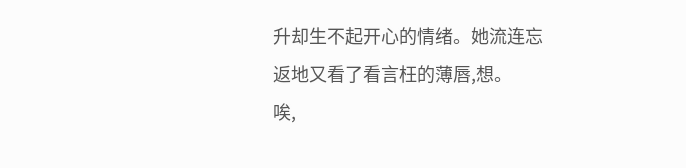升却生不起开心的情绪。她流连忘返地又看了看言枉的薄唇,想。
唉,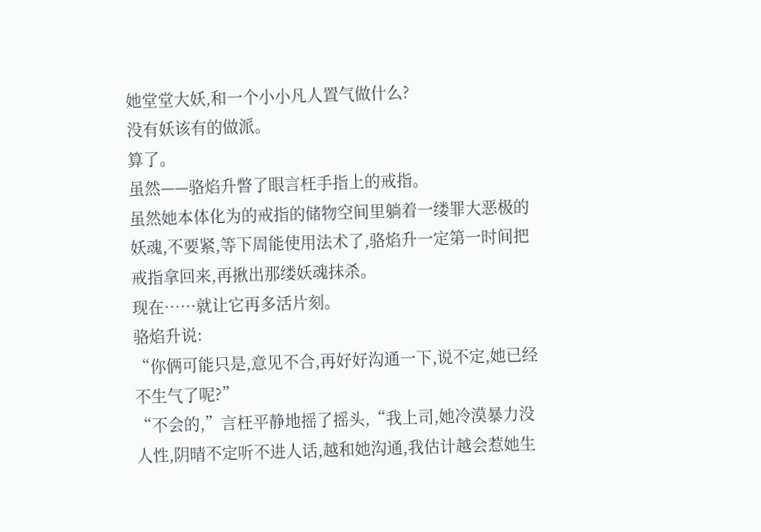她堂堂大妖,和一个小小凡人置气做什么?
没有妖该有的做派。
算了。
虽然——骆焰升瞥了眼言枉手指上的戒指。
虽然她本体化为的戒指的储物空间里躺着一缕罪大恶极的妖魂,不要紧,等下周能使用法术了,骆焰升一定第一时间把戒指拿回来,再揪出那缕妖魂抹杀。
现在……就让它再多活片刻。
骆焰升说:
“你俩可能只是,意见不合,再好好沟通一下,说不定,她已经不生气了呢?”
“不会的,”言枉平静地摇了摇头,“我上司,她冷漠暴力没人性,阴晴不定听不进人话,越和她沟通,我估计越会惹她生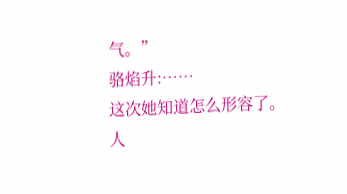气。”
骆焰升:……
这次她知道怎么形容了。
人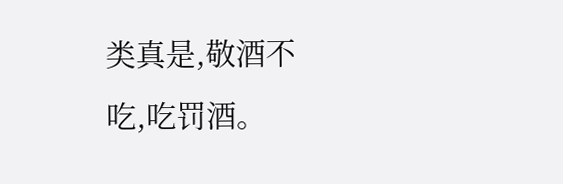类真是,敬酒不吃,吃罚酒。